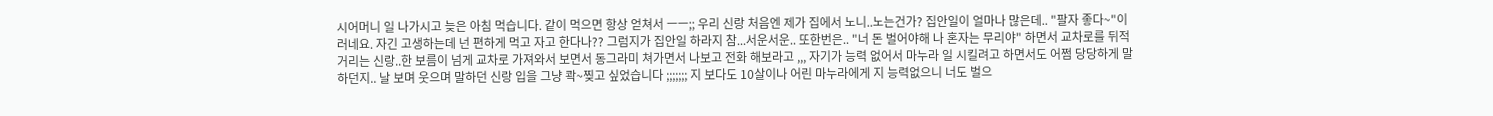시어머니 일 나가시고 늦은 아침 먹습니다. 같이 먹으면 항상 얻쳐서 ㅡㅡ;; 우리 신랑 처음엔 제가 집에서 노니..노는건가? 집안일이 얼마나 많은데.. "팔자 좋다~"이러네요. 자긴 고생하는데 넌 편하게 먹고 자고 한다나?? 그럼지가 집안일 하라지 참...서운서운.. 또한번은.. "너 돈 벌어야해 나 혼자는 무리야" 하면서 교차로를 뒤적거리는 신랑..한 보름이 넘게 교차로 가져와서 보면서 동그라미 쳐가면서 나보고 전화 해보라고 ,,, 자기가 능력 없어서 마누라 일 시킬려고 하면서도 어쩜 당당하게 말하던지.. 날 보며 웃으며 말하던 신랑 입을 그냥 콱~찢고 싶었습니다 ;;;;;;; 지 보다도 10살이나 어린 마누라에게 지 능력없으니 너도 벌으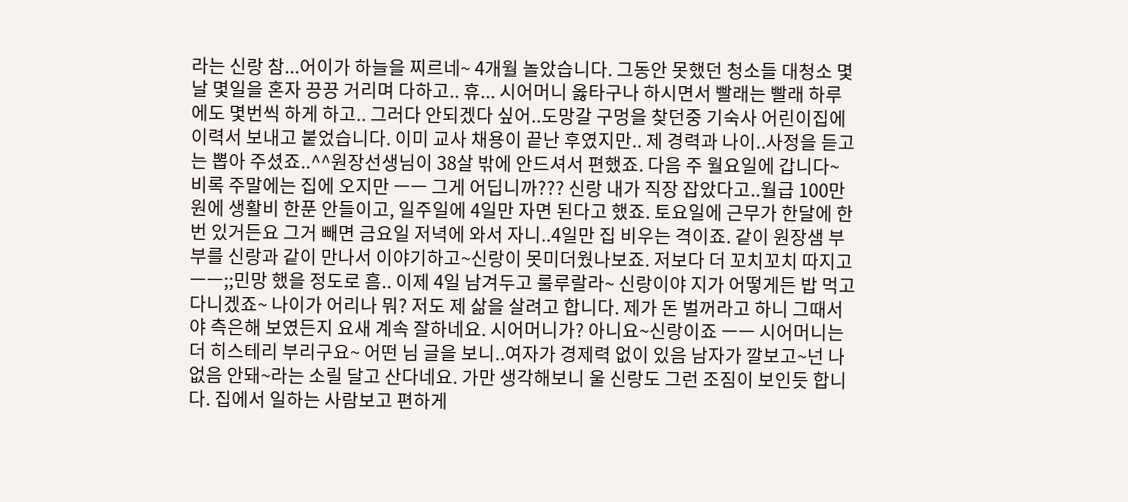라는 신랑 참...어이가 하늘을 찌르네~ 4개월 놀았습니다. 그동안 못했던 청소들 대청소 몇날 몇일을 혼자 끙끙 거리며 다하고.. 휴... 시어머니 옳타구나 하시면서 빨래는 빨래 하루에도 몇번씩 하게 하고.. 그러다 안되겠다 싶어..도망갈 구멍을 찾던중 기숙사 어린이집에 이력서 보내고 붙었습니다. 이미 교사 채용이 끝난 후였지만.. 제 경력과 나이..사정을 듣고는 뽑아 주셨죠..^^원장선생님이 38살 밖에 안드셔서 편했죠. 다음 주 월요일에 갑니다~ 비록 주말에는 집에 오지만 ㅡㅡ 그게 어딥니까??? 신랑 내가 직장 잡았다고..월급 100만원에 생활비 한푼 안들이고, 일주일에 4일만 자면 된다고 했죠. 토요일에 근무가 한달에 한번 있거든요 그거 빼면 금요일 저녁에 와서 자니..4일만 집 비우는 격이죠. 같이 원장샘 부부를 신랑과 같이 만나서 이야기하고~신랑이 못미더웠나보죠. 저보다 더 꼬치꼬치 따지고 ㅡㅡ;;민망 했을 정도로 흠.. 이제 4일 남겨두고 룰루랄라~ 신랑이야 지가 어떻게든 밥 먹고 다니겠죠~ 나이가 어리나 뭐? 저도 제 삶을 살려고 합니다. 제가 돈 벌꺼라고 하니 그때서야 측은해 보였든지 요새 계속 잘하네요. 시어머니가? 아니요~신랑이죠 ㅡㅡ 시어머니는 더 히스테리 부리구요~ 어떤 님 글을 보니..여자가 경제력 없이 있음 남자가 깔보고~넌 나 없음 안돼~라는 소릴 달고 산다네요. 가만 생각해보니 울 신랑도 그런 조짐이 보인듯 합니다. 집에서 일하는 사람보고 편하게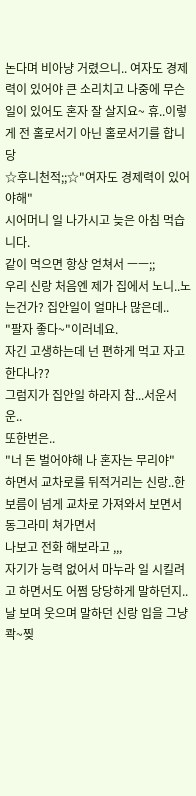논다며 비아냥 거렸으니.. 여자도 경제력이 있어야 큰 소리치고 나중에 무슨 일이 있어도 혼자 잘 살지요~ 휴..이렇게 전 홀로서기 아닌 홀로서기를 합니당
☆후니천적;;☆"여자도 경제력이 있어야해"
시어머니 일 나가시고 늦은 아침 먹습니다.
같이 먹으면 항상 얻쳐서 ㅡㅡ;;
우리 신랑 처음엔 제가 집에서 노니..노는건가? 집안일이 얼마나 많은데..
"팔자 좋다~"이러네요.
자긴 고생하는데 넌 편하게 먹고 자고 한다나??
그럼지가 집안일 하라지 참...서운서운..
또한번은..
"너 돈 벌어야해 나 혼자는 무리야"
하면서 교차로를 뒤적거리는 신랑..한 보름이 넘게 교차로 가져와서 보면서 동그라미 쳐가면서
나보고 전화 해보라고 ,,,
자기가 능력 없어서 마누라 일 시킬려고 하면서도 어쩜 당당하게 말하던지..
날 보며 웃으며 말하던 신랑 입을 그냥 콱~찢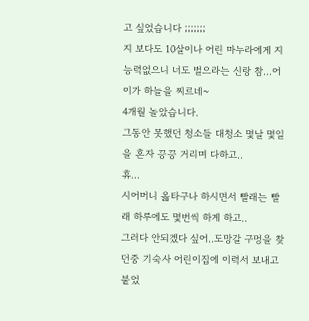고 싶었습니다 ;;;;;;;
지 보다도 10살이나 어린 마누라에게 지 능력없으니 너도 벌으라는 신랑 참...어이가 하늘을 찌르네~
4개월 놀았습니다.
그동안 못했던 청소들 대청소 몇날 몇일을 혼자 끙끙 거리며 다하고..
휴...
시어머니 옳타구나 하시면서 빨래는 빨래 하루에도 몇번씩 하게 하고..
그러다 안되겠다 싶어..도망갈 구멍을 찾던중 기숙사 어린이집에 이력서 보내고 붙었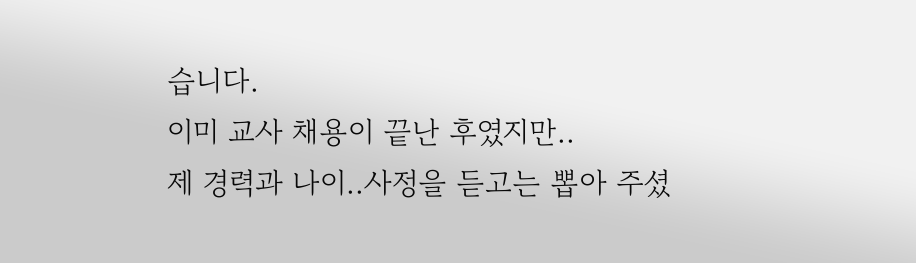습니다.
이미 교사 채용이 끝난 후였지만..
제 경력과 나이..사정을 듣고는 뽑아 주셨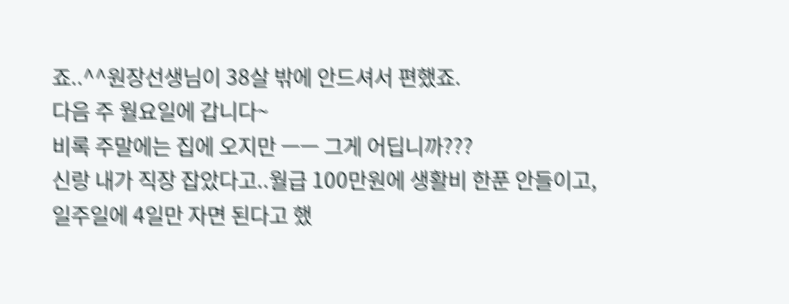죠..^^원장선생님이 38살 밖에 안드셔서 편했죠.
다음 주 월요일에 갑니다~
비록 주말에는 집에 오지만 ㅡㅡ 그게 어딥니까???
신랑 내가 직장 잡았다고..월급 100만원에 생활비 한푼 안들이고,
일주일에 4일만 자면 된다고 했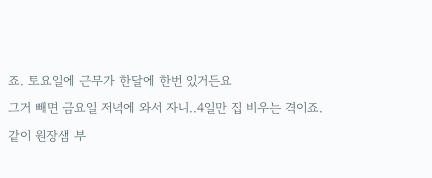죠. 토요일에 근무가 한달에 한번 있거든요
그거 빼면 금요일 저녁에 와서 자니..4일만 집 비우는 격이죠.
같이 원장샘 부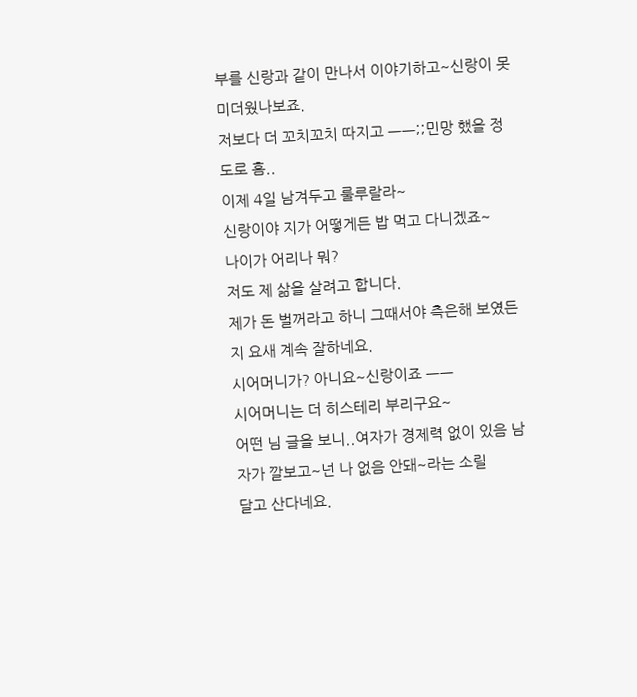부를 신랑과 같이 만나서 이야기하고~신랑이 못미더웠나보죠.
저보다 더 꼬치꼬치 따지고 ㅡㅡ;;민망 했을 정도로 흠..
이제 4일 남겨두고 룰루랄라~
신랑이야 지가 어떻게든 밥 먹고 다니겠죠~
나이가 어리나 뭐?
저도 제 삶을 살려고 합니다.
제가 돈 벌꺼라고 하니 그때서야 측은해 보였든지 요새 계속 잘하네요.
시어머니가? 아니요~신랑이죠 ㅡㅡ
시어머니는 더 히스테리 부리구요~
어떤 님 글을 보니..여자가 경제력 없이 있음 남자가 깔보고~넌 나 없음 안돼~라는 소릴
달고 산다네요.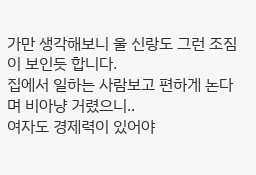가만 생각해보니 울 신랑도 그런 조짐이 보인듯 합니다.
집에서 일하는 사람보고 편하게 논다며 비아냥 거렸으니..
여자도 경제력이 있어야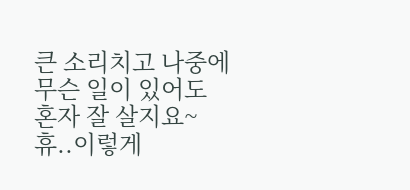큰 소리치고 나중에 무슨 일이 있어도 혼자 잘 살지요~
휴..이렇게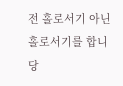전 홀로서기 아닌 홀로서기를 합니당